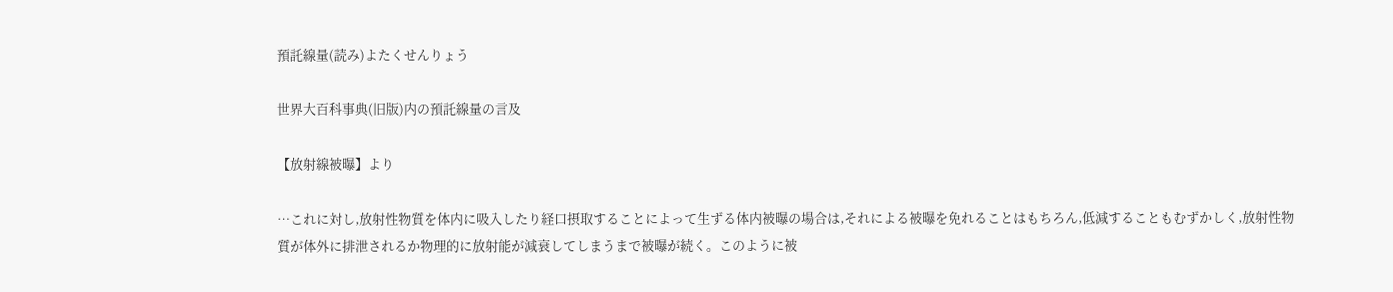預託線量(読み)よたくせんりょう

世界大百科事典(旧版)内の預託線量の言及

【放射線被曝】より

…これに対し,放射性物質を体内に吸入したり経口摂取することによって生ずる体内被曝の場合は,それによる被曝を免れることはもちろん,低減することもむずかしく,放射性物質が体外に排泄されるか物理的に放射能が減衰してしまうまで被曝が続く。このように被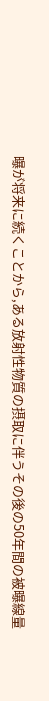曝が将来に続くことから,ある放射性物質の摂取に伴うその後の50年間の被曝線量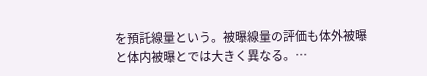を預託線量という。被曝線量の評価も体外被曝と体内被曝とでは大きく異なる。…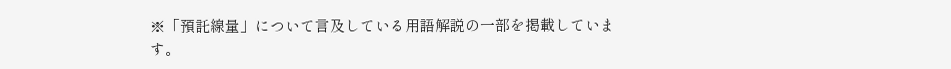※「預託線量」について言及している用語解説の一部を掲載しています。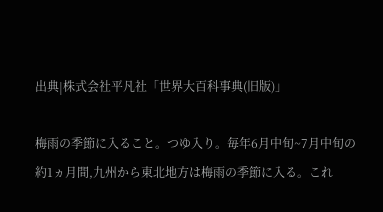出典|株式会社平凡社「世界大百科事典(旧版)」

梅雨の季節に入ること。つゆ入り。毎年6月中旬~7月中旬の約1ヵ月間,九州から東北地方は梅雨の季節に入る。これ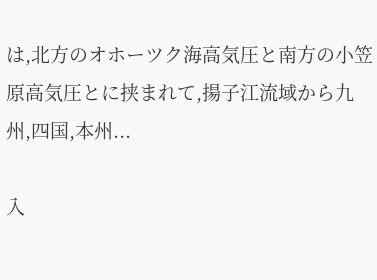は,北方のオホーツク海高気圧と南方の小笠原高気圧とに挟まれて,揚子江流域から九州,四国,本州...

入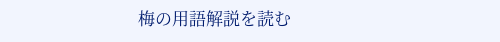梅の用語解説を読む